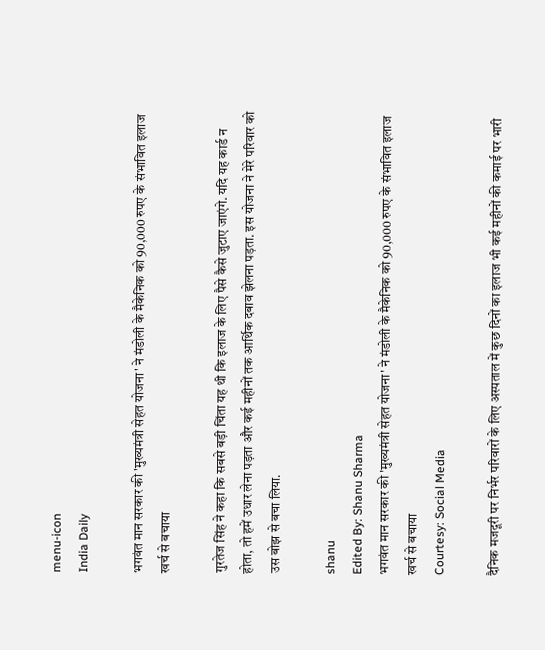menu-icon
India Daily

भगवंत मान सरकार की 'मुख्यमंत्री सेहत योजना' ने मंडोली के मैकेनिक को 90,000 रुपए के संभावित इलाज खर्च से बचाया

गुरतेज सिंह ने कहा कि सबसे बड़ी चिंता यह थी कि इलाज के लिए पैसे कैसे जुटाए जाएंगे. यदि यह कार्ड न होता, तो हमें उधार लेना पड़ता और कई महीनों तक आर्थिक दबाव झेलना पड़ता. इस योजना ने मेरे परिवार को उस बोझ से बचा लिया.

shanu
Edited By: Shanu Sharma
भगवंत मान सरकार की 'मुख्यमंत्री सेहत योजना' ने मंडोली के मैकेनिक को 90,000 रुपए के संभावित इलाज खर्च से बचाया
Courtesy: Social Media

दैनिक मजदूरी पर निर्भर परिवारों के लिए अस्पताल में कुछ दिनों का इलाज भी कई महीनों की कमाई पर भारी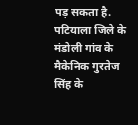पड़ सकता है. पटियाला जिले के मंडोली गांव के मैकेनिक गुरतेज सिंह के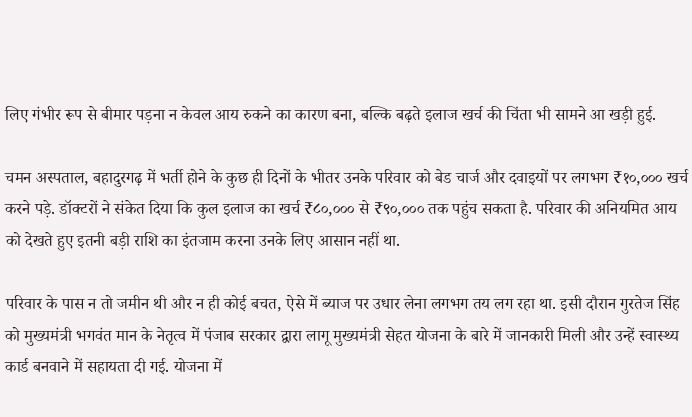लिए गंभीर रूप से बीमार पड़ना न केवल आय रुकने का कारण बना, बल्कि बढ़ते इलाज खर्च की चिंता भी सामने आ खड़ी हुई.

चमन अस्पताल, बहादुरगढ़ में भर्ती होने के कुछ ही दिनों के भीतर उनके परिवार को बेड चार्ज और दवाइयों पर लगभग ₹१०,००० खर्च करने पड़े. डॉक्टरों ने संकेत दिया कि कुल इलाज का खर्च ₹८०,००० से ₹९०,००० तक पहुंच सकता है. परिवार की अनियमित आय को देखते हुए इतनी बड़ी राशि का इंतजाम करना उनके लिए आसान नहीं था.

परिवार के पास न तो जमीन थी और न ही कोई बचत, ऐसे में ब्याज पर उधार लेना लगभग तय लग रहा था. इसी दौरान गुरतेज सिंह को मुख्यमंत्री भगवंत मान के नेतृत्व में पंजाब सरकार द्वारा लागू मुख्यमंत्री सेहत योजना के बारे में जानकारी मिली और उन्हें स्वास्थ्य कार्ड बनवाने में सहायता दी गई. योजना में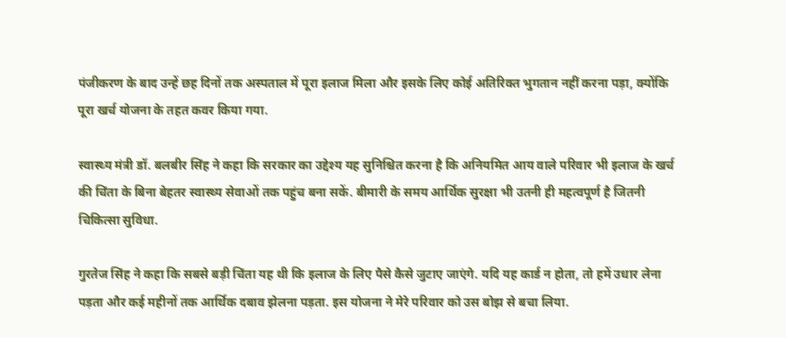पंजीकरण के बाद उन्हें छह दिनों तक अस्पताल में पूरा इलाज मिला और इसके लिए कोई अतिरिक्त भुगतान नहीं करना पड़ा, क्योंकि पूरा खर्च योजना के तहत कवर किया गया.

स्वास्थ्य मंत्री डॉ. बलबीर सिंह ने कहा कि सरकार का उद्देश्य यह सुनिश्चित करना है कि अनियमित आय वाले परिवार भी इलाज के खर्च की चिंता के बिना बेहतर स्वास्थ्य सेवाओं तक पहुंच बना सकें. बीमारी के समय आर्थिक सुरक्षा भी उतनी ही महत्वपूर्ण है जितनी चिकित्सा सुविधा.

गुरतेज सिंह ने कहा कि सबसे बड़ी चिंता यह थी कि इलाज के लिए पैसे कैसे जुटाए जाएंगे. यदि यह कार्ड न होता, तो हमें उधार लेना पड़ता और कई महीनों तक आर्थिक दबाव झेलना पड़ता. इस योजना ने मेरे परिवार को उस बोझ से बचा लिया.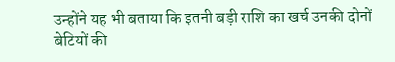उन्होंने यह भी बताया कि इतनी बड़ी राशि का खर्च उनकी दोनों बेटियों की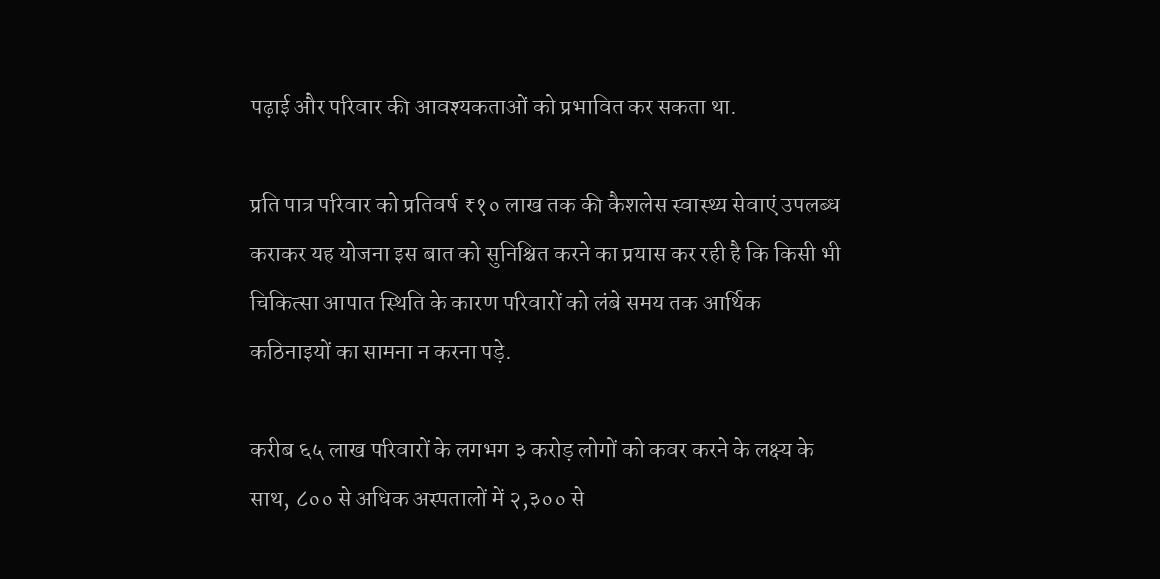पढ़ाई और परिवार की आवश्यकताओं को प्रभावित कर सकता था.

प्रति पात्र परिवार को प्रतिवर्ष ₹१० लाख तक की कैशलेस स्वास्थ्य सेवाएं उपलब्ध कराकर यह योजना इस बात को सुनिश्चित करने का प्रयास कर रही है कि किसी भी चिकित्सा आपात स्थिति के कारण परिवारों को लंबे समय तक आर्थिक कठिनाइयों का सामना न करना पड़े.

करीब ६५ लाख परिवारों के लगभग ३ करोड़ लोगों को कवर करने के लक्ष्य के साथ, ८०० से अधिक अस्पतालों में २,३०० से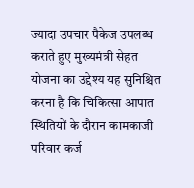ज्यादा उपचार पैकेज उपलब्ध कराते हुए मुख्यमंत्री सेहत योजना का उद्देश्य यह सुनिश्चित करना है कि चिकित्सा आपात स्थितियों के दौरान कामकाजी परिवार कर्ज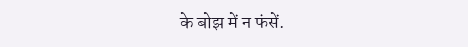के बोझ में न फंसें.